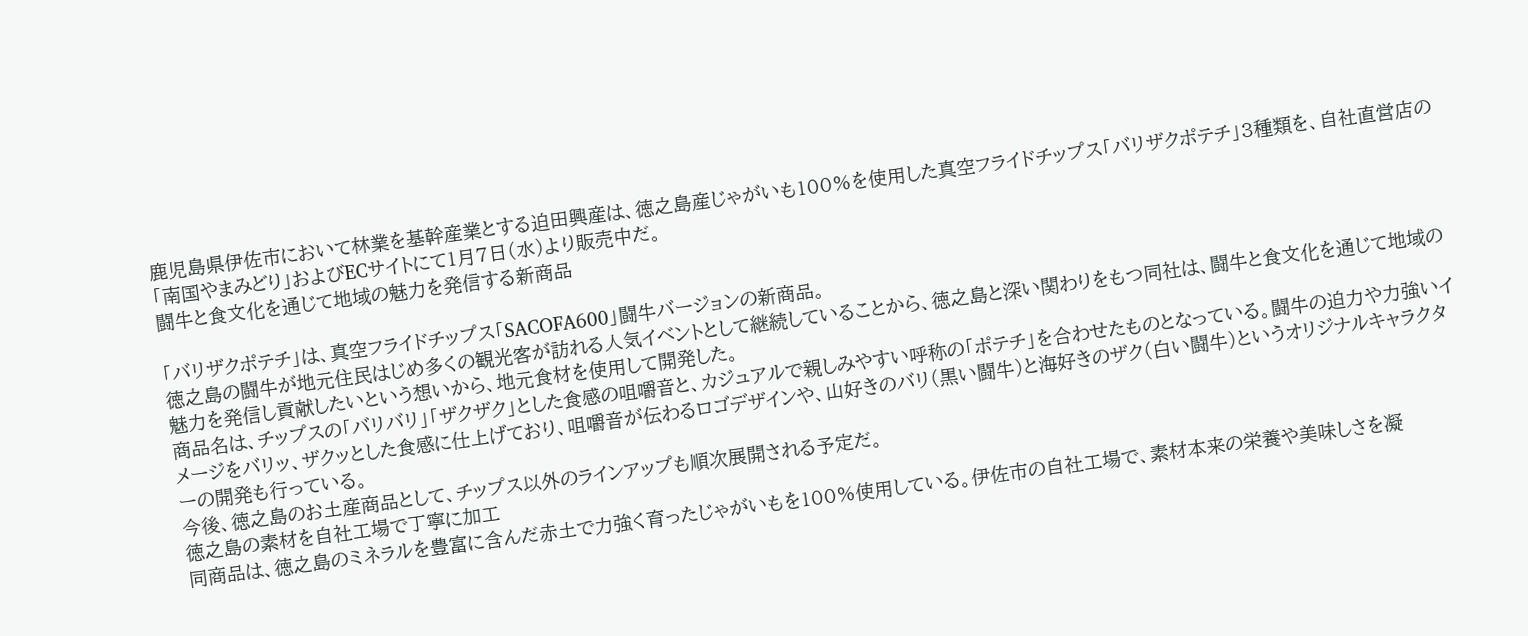鹿児島県伊佐市において林業を基幹産業とする迫田興産は、徳之島産じゃがいも100%を使用した真空フライドチップス「バリザクポテチ」3種類を、自社直営店の「南国やまみどり」およびECサイトにて1月7日(水)より販売中だ。
闘牛と食文化を通じて地域の魅力を発信する新商品

「バリザクポテチ」は、真空フライドチップス「SACOFA600」闘牛バージョンの新商品。
徳之島の闘牛が地元住民はじめ多くの観光客が訪れる人気イベントとして継続していることから、徳之島と深い関わりをもつ同社は、闘牛と食文化を通じて地域の魅力を発信し貢献したいという想いから、地元食材を使用して開発した。
商品名は、チップスの「バリバリ」「ザクザク」とした食感の咀嚼音と、カジュアルで親しみやすい呼称の「ポテチ」を合わせたものとなっている。闘牛の迫力や力強いイメージをバリッ、ザクッとした食感に仕上げており、咀嚼音が伝わるロゴデザインや、山好きのバリ(黒い闘牛)と海好きのザク(白い闘牛)というオリジナルキャラクターの開発も行っている。
今後、徳之島のお土産商品として、チップス以外のラインアップも順次展開される予定だ。
徳之島の素材を自社工場で丁寧に加工
同商品は、徳之島のミネラルを豊富に含んだ赤土で力強く育ったじゃがいもを100%使用している。伊佐市の自社工場で、素材本来の栄養や美味しさを凝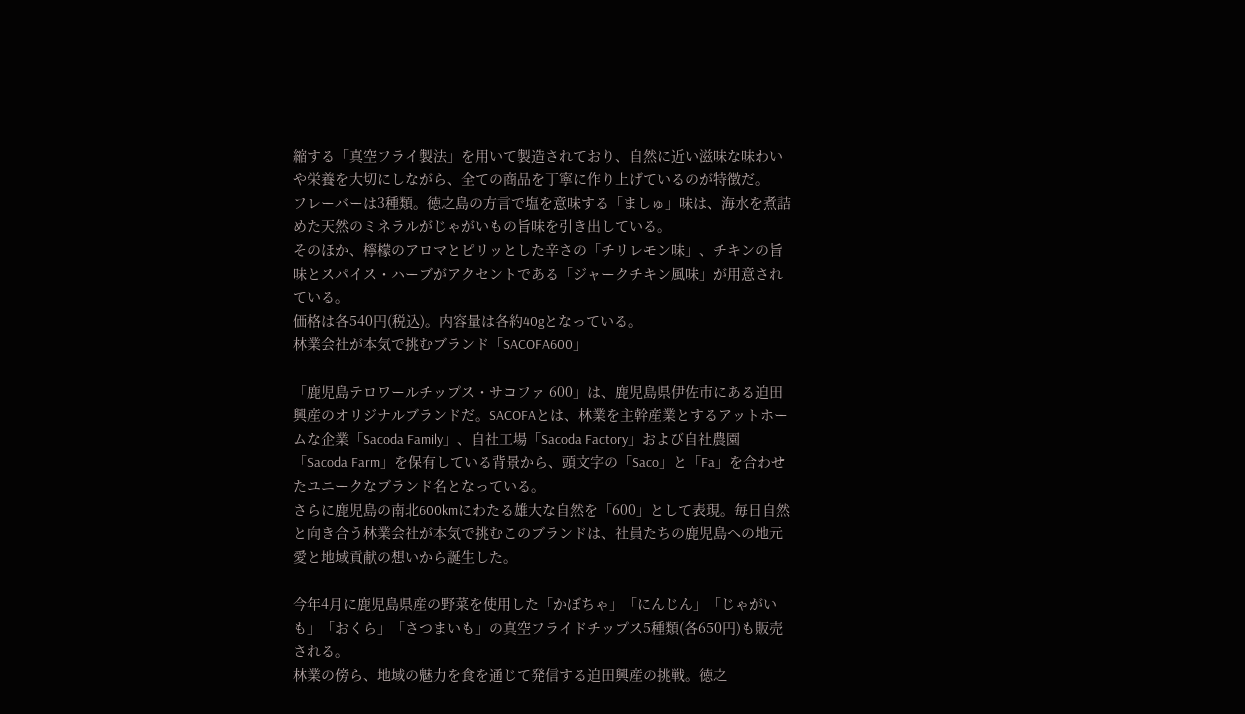縮する「真空フライ製法」を用いて製造されており、自然に近い滋味な味わいや栄養を大切にしながら、全ての商品を丁寧に作り上げているのが特徴だ。
フレーバーは3種類。徳之島の方言で塩を意味する「ましゅ」味は、海水を煮詰めた天然のミネラルがじゃがいもの旨味を引き出している。
そのほか、檸檬のアロマとピリッとした辛さの「チリレモン味」、チキンの旨味とスパイス・ハーブがアクセントである「ジャークチキン風味」が用意されている。
価格は各540円(税込)。内容量は各約40gとなっている。
林業会社が本気で挑むブランド「SACOFA600」

「鹿児島テロワールチップス・サコファ 600」は、鹿児島県伊佐市にある迫田興産のオリジナルブランドだ。SACOFAとは、林業を主幹産業とするアットホームな企業「Sacoda Family」、自社工場「Sacoda Factory」および自社農園「Sacoda Farm」を保有している背景から、頭文字の「Saco」と「Fa」を合わせたユニークなブランド名となっている。
さらに鹿児島の南北600kmにわたる雄大な自然を「600」として表現。毎日自然と向き合う林業会社が本気で挑むこのブランドは、社員たちの鹿児島への地元愛と地域貢献の想いから誕生した。

今年4月に鹿児島県産の野菜を使用した「かぼちゃ」「にんじん」「じゃがいも」「おくら」「さつまいも」の真空フライドチップス5種類(各650円)も販売される。
林業の傍ら、地域の魅力を食を通じて発信する迫田興産の挑戦。徳之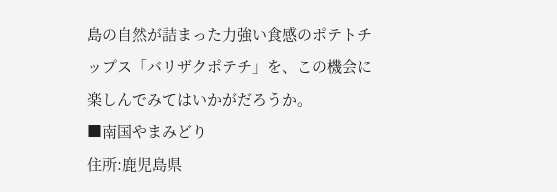島の自然が詰まった力強い食感のポテトチップス「バリザクポテチ」を、この機会に楽しんでみてはいかがだろうか。
■南国やまみどり
住所:鹿児島県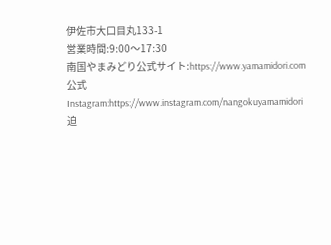伊佐市大口目丸133-1
営業時間:9:00〜17:30
南国やまみどり公式サイト:https://www.yamamidori.com
公式Instagram:https://www.instagram.com/nangokuyamamidori
迫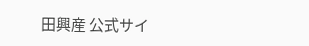田興産 公式サイ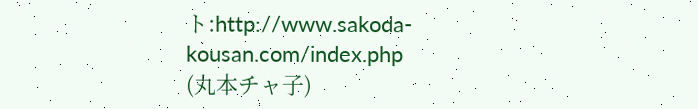ト:http://www.sakoda-kousan.com/index.php
(丸本チャ子)